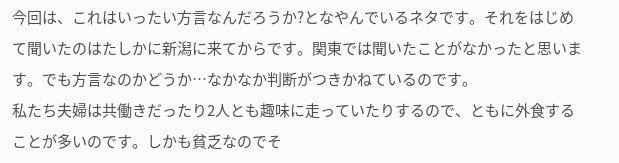今回は、これはいったい方言なんだろうか?となやんでいるネタです。それをはじめて聞いたのはたしかに新潟に来てからです。関東では聞いたことがなかったと思います。でも方言なのかどうか…なかなか判断がつきかねているのです。
私たち夫婦は共働きだったり2人とも趣味に走っていたりするので、ともに外食することが多いのです。しかも貧乏なのでそ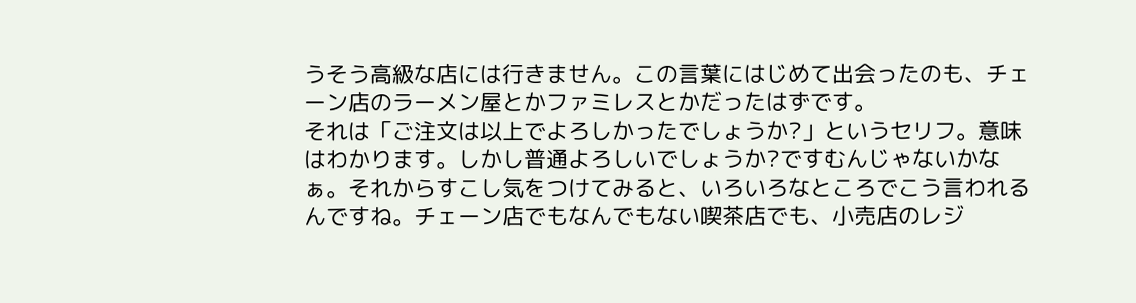うそう高級な店には行きません。この言葉にはじめて出会ったのも、チェーン店のラーメン屋とかファミレスとかだったはずです。
それは「ご注文は以上でよろしかったでしょうか?」というセリフ。意味はわかります。しかし普通よろしいでしょうか?ですむんじゃないかなぁ。それからすこし気をつけてみると、いろいろなところでこう言われるんですね。チェーン店でもなんでもない喫茶店でも、小売店のレジ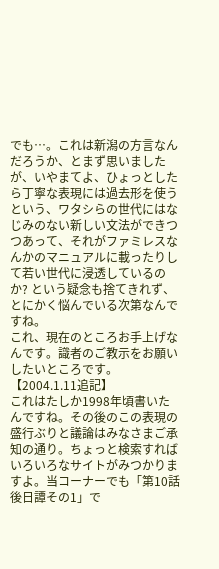でも…。これは新潟の方言なんだろうか、とまず思いましたが、いやまてよ、ひょっとしたら丁寧な表現には過去形を使うという、ワタシらの世代にはなじみのない新しい文法ができつつあって、それがファミレスなんかのマニュアルに載ったりして若い世代に浸透しているのか? という疑念も捨てきれず、とにかく悩んでいる次第なんですね。
これ、現在のところお手上げなんです。識者のご教示をお願いしたいところです。
【2004.1.11追記】
これはたしか1998年頃書いたんですね。その後のこの表現の盛行ぶりと議論はみなさまご承知の通り。ちょっと検索すればいろいろなサイトがみつかりますよ。当コーナーでも「第10話 後日譚その1」で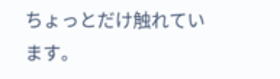ちょっとだけ触れています。